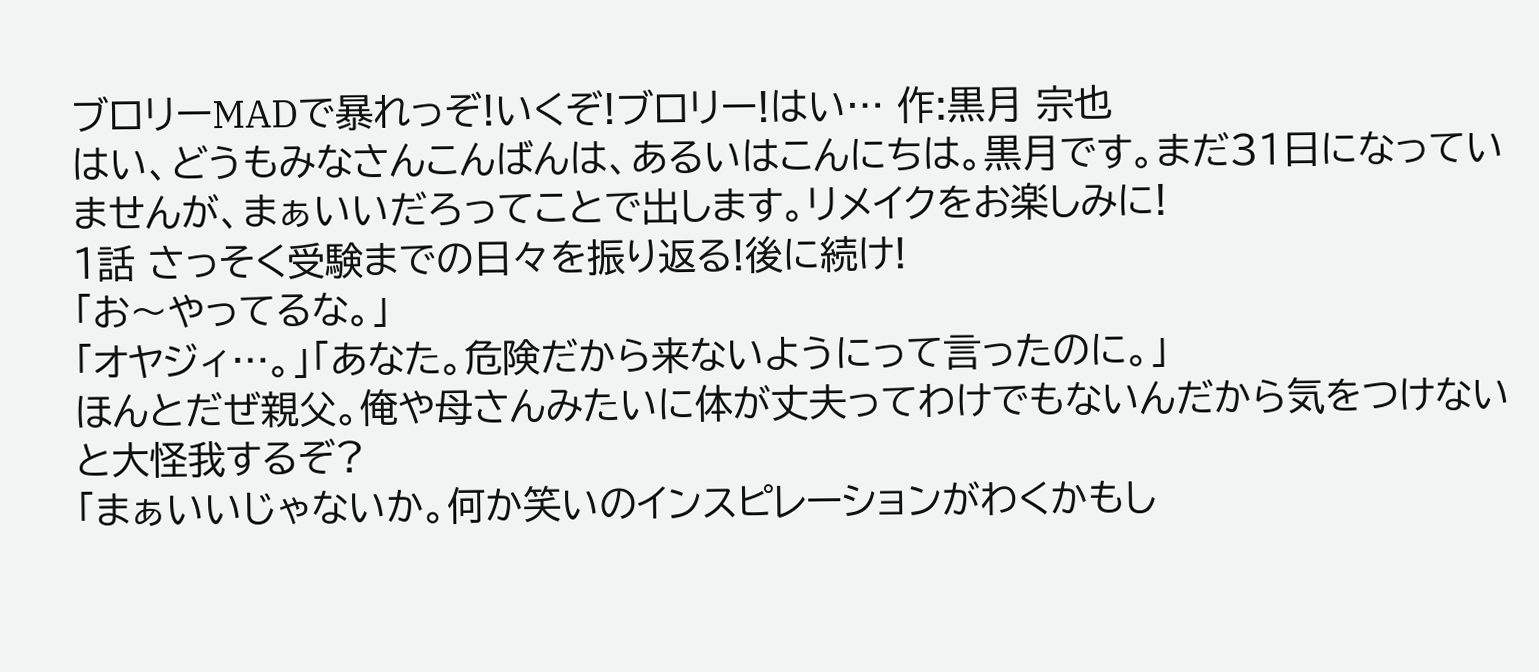ブロリーMADで暴れっぞ!いくぞ!ブロリー!はい… 作:黒月 宗也
はい、どうもみなさんこんばんは、あるいはこんにちは。黒月です。まだ31日になっていませんが、まぁいいだろってことで出します。リメイクをお楽しみに!
1話 さっそく受験までの日々を振り返る!後に続け!
「お〜やってるな。」
「オヤジィ…。」「あなた。危険だから来ないようにって言ったのに。」
ほんとだぜ親父。俺や母さんみたいに体が丈夫ってわけでもないんだから気をつけないと大怪我するぞ?
「まぁいいじゃないか。何か笑いのインスピレーションがわくかもし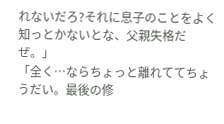れないだろ?それに息子のことをよく知っとかないとな、父親失格だぜ。」
「全く…ならちょっと離れててちょうだい。最後の修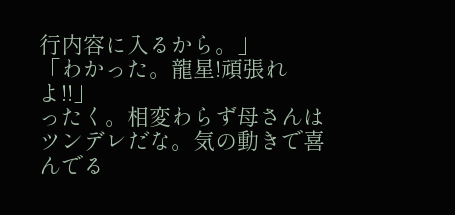行内容に入るから。」
「わかった。龍星!頑張れよ!!」
ったく。相変わらず母さんはツンデレだな。気の動きで喜んでる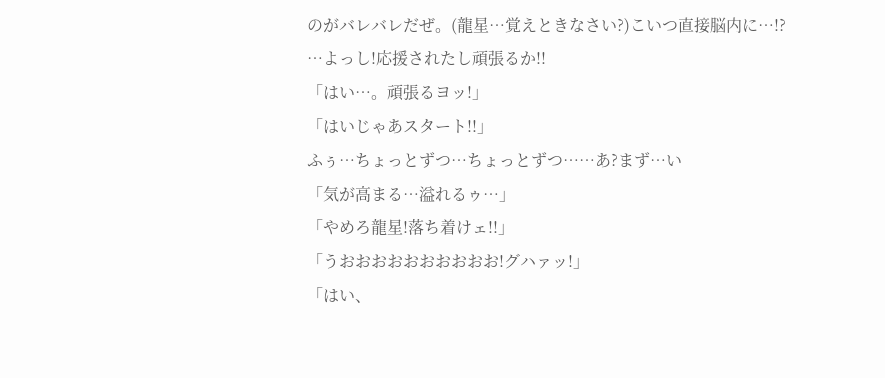のがバレバレだぜ。(龍星…覚えときなさい?)こいつ直接脳内に…!?
…よっし!応援されたし頑張るか!!
「はい…。頑張るヨッ!」
「はいじゃあスタート!!」
ふぅ…ちょっとずつ…ちょっとずつ……あ?まず…い
「気が高まる…溢れるゥ…」
「やめろ龍星!落ち着けェ!!」
「うおおおおおおおおおお!グハァッ!」
「はい、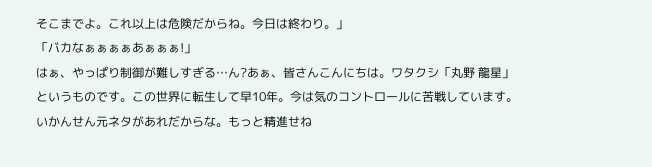そこまでよ。これ以上は危険だからね。今日は終わり。」
「バカなぁぁぁぁあぁぁぁ!」
はぁ、やっぱり制御が難しすぎる…ん?あぁ、皆さんこんにちは。ワタクシ「丸野 龍星」というものです。この世界に転生して早10年。今は気のコントロールに苦戦しています。いかんせん元ネタがあれだからな。もっと精進せね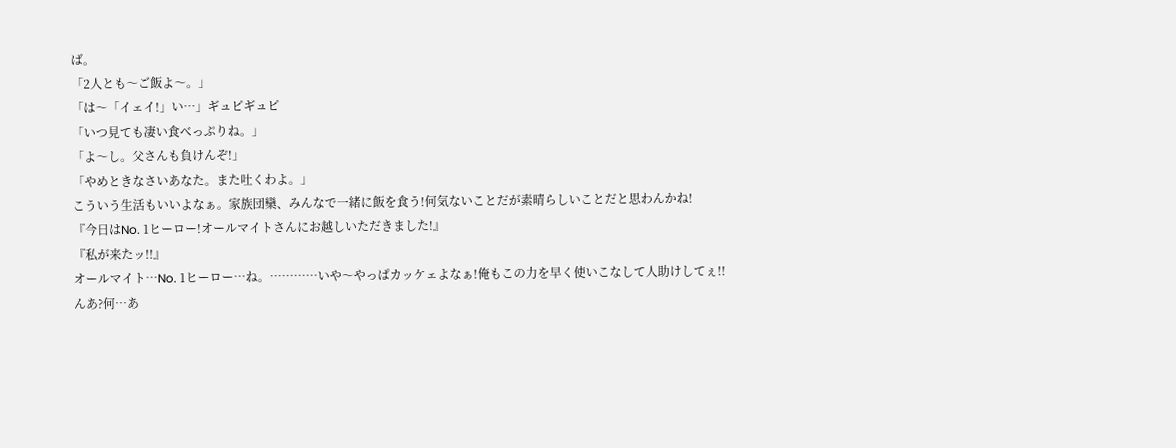ば。
「2人とも〜ご飯よ〜。」
「は〜「イェイ!」い…」ギュピギュピ
「いつ見ても凄い食べっぷりね。」
「よ〜し。父さんも負けんぞ!」
「やめときなさいあなた。また吐くわよ。」
こういう生活もいいよなぁ。家族団欒、みんなで一緒に飯を食う!何気ないことだが素晴らしいことだと思わんかね!
『今日はNo. 1ヒーロー!オールマイトさんにお越しいただきました!』
『私が来たッ!!』
オールマイト…No. 1ヒーロー…ね。…………いや〜やっぱカッケェよなぁ!俺もこの力を早く使いこなして人助けしてぇ!!
んあ?何…あ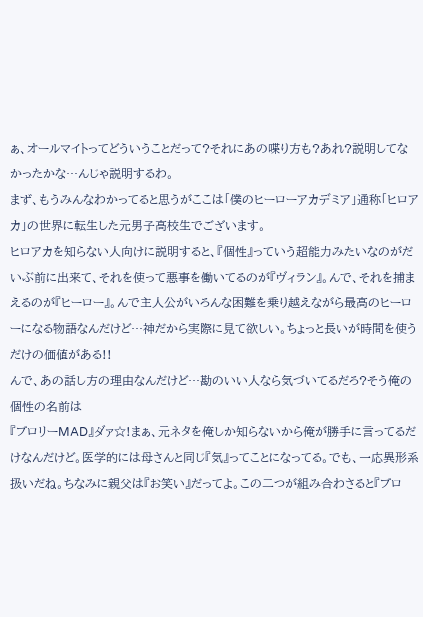ぁ、オールマイトってどういうことだって?それにあの喋り方も?あれ?説明してなかったかな…んじゃ説明するわ。
まず、もうみんなわかってると思うがここは「僕のヒーローアカデミア」通称「ヒロアカ」の世界に転生した元男子高校生でございます。
ヒロアカを知らない人向けに説明すると、『個性』っていう超能力みたいなのがだいぶ前に出来て、それを使って悪事を働いてるのが『ヴィラン』。んで、それを捕まえるのが『ヒーロー』。んで主人公がいろんな困難を乗り越えながら最高のヒーローになる物語なんだけど…神だから実際に見て欲しい。ちょっと長いが時間を使うだけの価値がある!!
んで、あの話し方の理由なんだけど…勘のいい人なら気づいてるだろ?そう俺の個性の名前は
『ブロリーMAD』ダァ☆!まぁ、元ネタを俺しか知らないから俺が勝手に言ってるだけなんだけど。医学的には母さんと同じ『気』ってことになってる。でも、一応異形系扱いだね。ちなみに親父は『お笑い』だってよ。この二つが組み合わさると『ブロ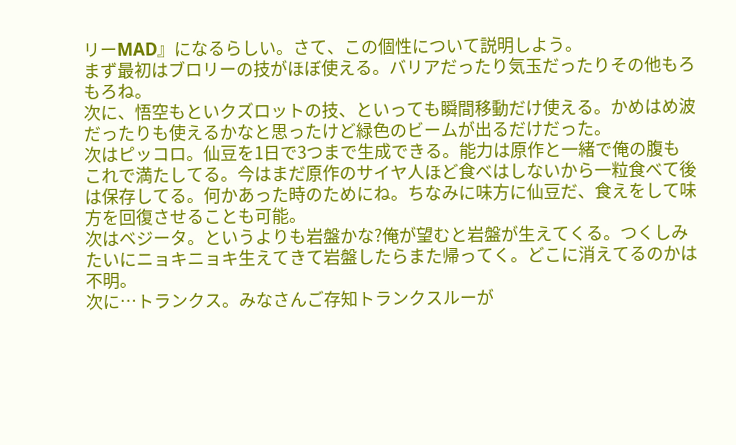リーMAD』になるらしい。さて、この個性について説明しよう。
まず最初はブロリーの技がほぼ使える。バリアだったり気玉だったりその他もろもろね。
次に、悟空もといクズロットの技、といっても瞬間移動だけ使える。かめはめ波だったりも使えるかなと思ったけど緑色のビームが出るだけだった。
次はピッコロ。仙豆を1日で3つまで生成できる。能力は原作と一緒で俺の腹もこれで満たしてる。今はまだ原作のサイヤ人ほど食べはしないから一粒食べて後は保存してる。何かあった時のためにね。ちなみに味方に仙豆だ、食えをして味方を回復させることも可能。
次はベジータ。というよりも岩盤かな?俺が望むと岩盤が生えてくる。つくしみたいにニョキニョキ生えてきて岩盤したらまた帰ってく。どこに消えてるのかは不明。
次に…トランクス。みなさんご存知トランクスルーが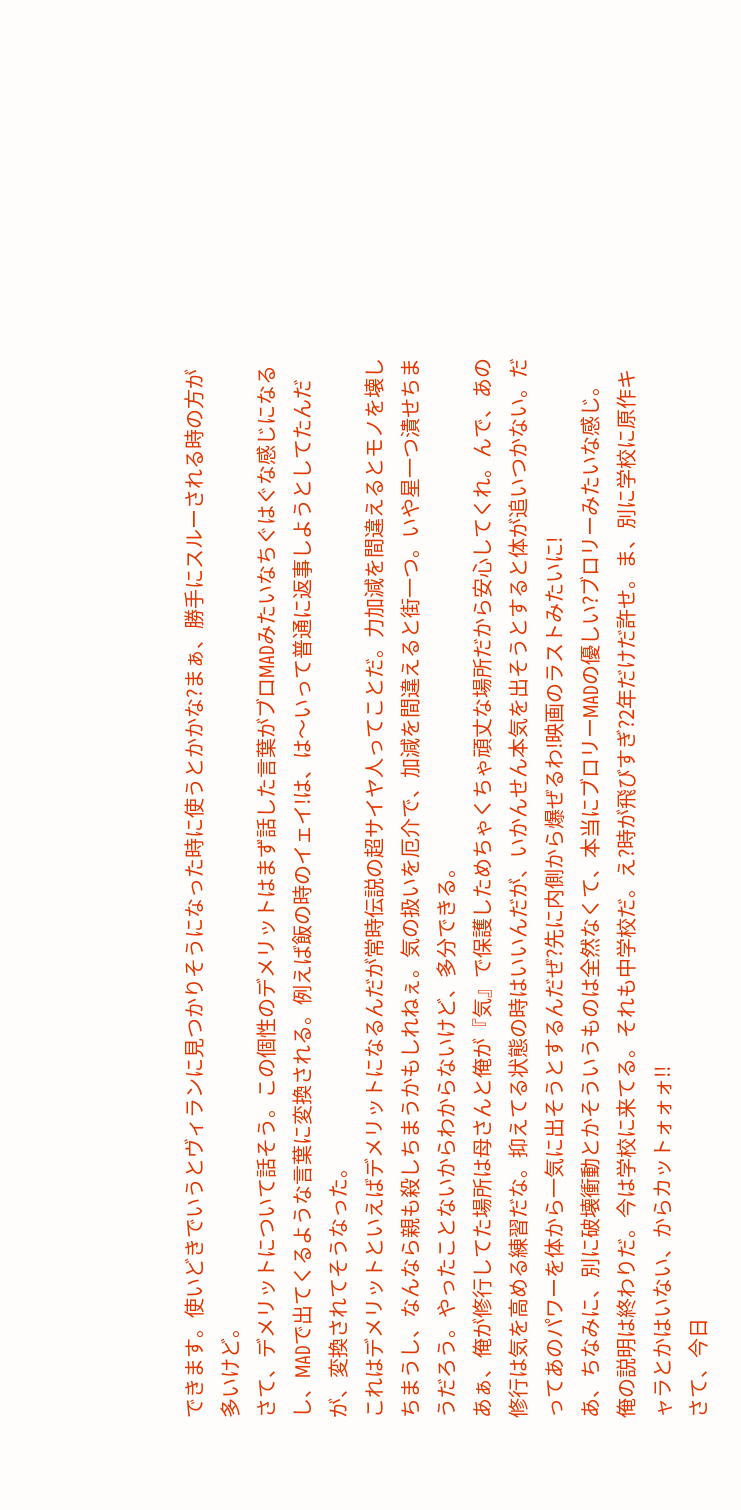できます。使いどきでいうとヴィランに見つかりそうになった時に使うとかかな?まぁ、勝手にスルーされる時の方が多いけど。
さて、デメリットについて話そう。この個性のデメリットはまず話した言葉がブロMADみたいなちぐはぐな感じになるし、MADで出てくるような言葉に変換される。例えば飯の時のイェイ!は、は〜いって普通に返事しようとしてたんだが、変換されてそうなった。
これはデメリットといえばデメリットになるんだが常時伝説の超サイヤ人ってことだ。力加減を間違えるとモノを壊しちまうし、なんなら親も殺しちまうかもしれねぇ。気の扱いを厄介で、加減を間違えると街一つ。いや星一つ潰せちまうだろう。やったことないからわからないけど、多分できる。
あぁ、俺が修行してた場所は母さんと俺が『気』で保護しためちゃくちゃ頑丈な場所だから安心してくれ。んで、あの修行は気を高める練習だな。抑えてる状態の時はいいんだが、いかんせん本気を出そうとすると体が追いつかない。だってあのパワーを体から一気に出そうとするんだぜ?先に内側から爆ぜるわ!映画のラストみたいに!
あ、ちなみに、別に破壊衝動とかそういうものは全然なくて、本当にブロリーMADの優しい?ブロリーみたいな感じ。
俺の説明は終わりだ。今は学校に来てる。それも中学校だ。え?時が飛びすぎ?2年だけだ許せ。ま、別に学校に原作キャラとかはいない、からカットォォォ!!
さて、今日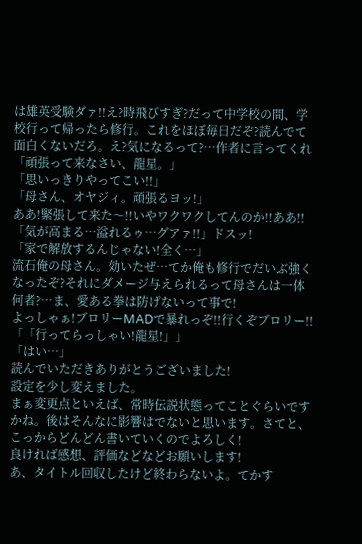は雄英受験ダァ!!え?時飛びすぎ?だって中学校の間、学校行って帰ったら修行。これをほぼ毎日だぞ?読んでて面白くないだろ。え?気になるって?…作者に言ってくれ
「頑張って来なさい、龍星。」
「思いっきりやってこい!!」
「母さん、オヤジィ。頑張るヨッ!」
ああ!緊張して来た〜!!いやワクワクしてんのか!!ああ!!
「気が高まる…溢れるゥ…グアァ!!」ドスッ!
「家で解放するんじゃない!全く…」
流石俺の母さん。効いたぜ…てか俺も修行でだいぶ強くなったぞ?それにダメージ与えられるって母さんは一体何者?…ま、愛ある拳は防げないって事で!
よっしゃぁ!ブロリーMADで暴れっぞ!!行くぞブロリー!!
「「行ってらっしゃい!龍星!」」
「はい…」
読んでいただきありがとうございました!
設定を少し変えました。
まぁ変更点といえば、常時伝説状態ってことぐらいですかね。後はそんなに影響はでないと思います。さてと、こっからどんどん書いていくのでよろしく!
良ければ感想、評価などなどお願いします!
あ、タイトル回収したけど終わらないよ。てかす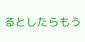るとしたらもう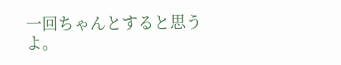一回ちゃんとすると思うよ。